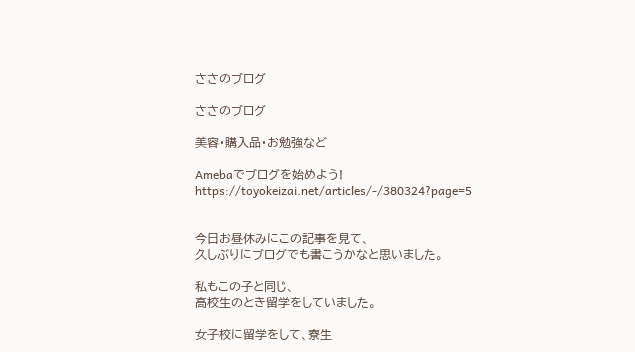ささのブログ

ささのブログ

美容・購入品・お勉強など

Amebaでブログを始めよう!
https://toyokeizai.net/articles/-/380324?page=5


今日お昼休みにこの記事を見て、
久しぶりにブログでも書こうかなと思いました。

私もこの子と同じ、
高校生のとき留学をしていました。

女子校に留学をして、寮生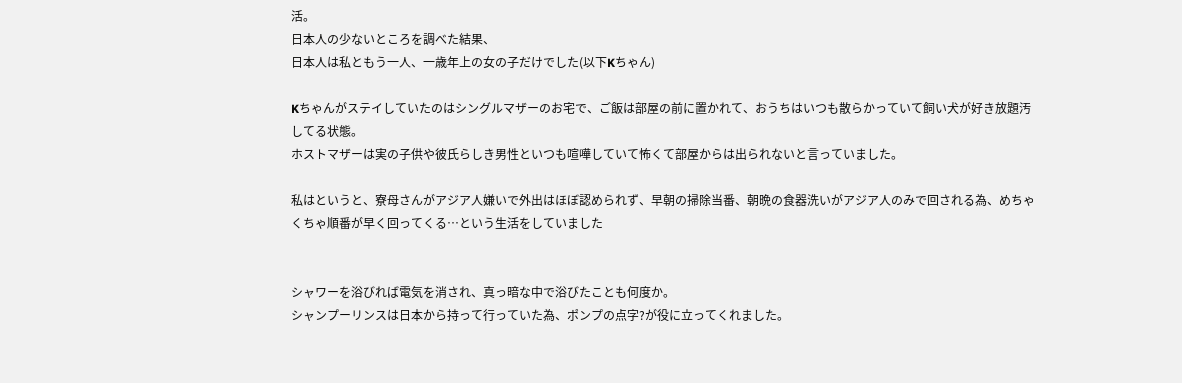活。
日本人の少ないところを調べた結果、
日本人は私ともう一人、一歳年上の女の子だけでした(以下Kちゃん)

Kちゃんがステイしていたのはシングルマザーのお宅で、ご飯は部屋の前に置かれて、おうちはいつも散らかっていて飼い犬が好き放題汚してる状態。
ホストマザーは実の子供や彼氏らしき男性といつも喧嘩していて怖くて部屋からは出られないと言っていました。

私はというと、寮母さんがアジア人嫌いで外出はほぼ認められず、早朝の掃除当番、朝晩の食器洗いがアジア人のみで回される為、めちゃくちゃ順番が早く回ってくる…という生活をしていました


シャワーを浴びれば電気を消され、真っ暗な中で浴びたことも何度か。
シャンプーリンスは日本から持って行っていた為、ポンプの点字?が役に立ってくれました。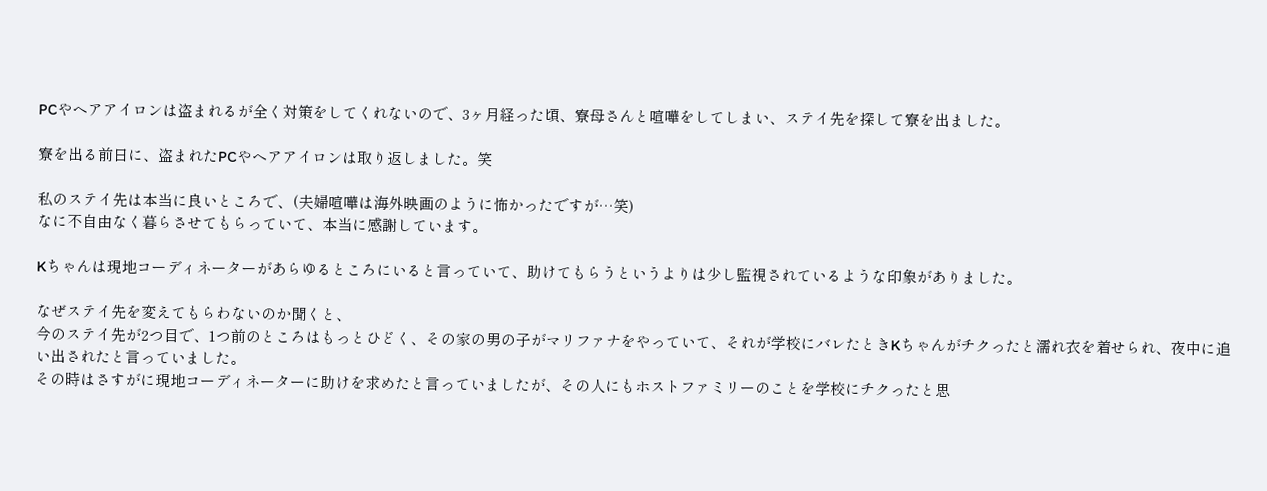PCやヘアアイロンは盗まれるが全く対策をしてくれないので、3ヶ月経った頃、寮母さんと喧嘩をしてしまい、ステイ先を探して寮を出ました。

寮を出る前日に、盗まれたPCやヘアアイロンは取り返しました。笑

私のステイ先は本当に良いところで、(夫婦喧嘩は海外映画のように怖かったですが…笑)
なに不自由なく暮らさせてもらっていて、本当に感謝しています。

Kちゃんは現地コーディネーターがあらゆるところにいると言っていて、助けてもらうというよりは少し監視されているような印象がありました。

なぜステイ先を変えてもらわないのか聞くと、
今のステイ先が2つ目で、1つ前のところはもっとひどく、その家の男の子がマリファナをやっていて、それが学校にバレたときKちゃんがチクったと濡れ衣を着せられ、夜中に追い出されたと言っていました。
その時はさすがに現地コーディネーターに助けを求めたと言っていましたが、その人にもホストファミリーのことを学校にチクったと思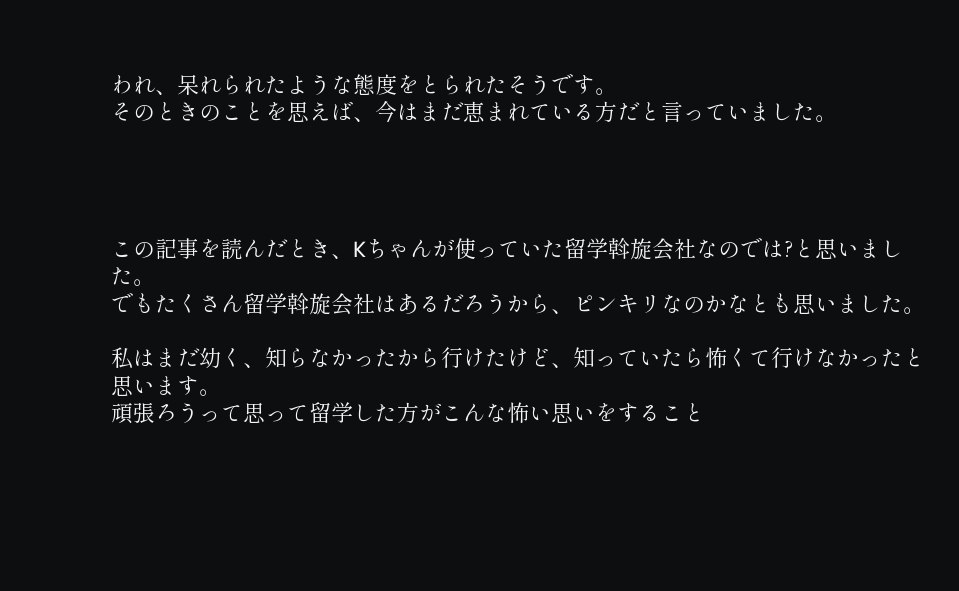われ、呆れられたような態度をとられたそうです。
そのときのことを思えば、今はまだ恵まれている方だと言っていました。




この記事を読んだとき、Kちゃんが使っていた留学斡旋会社なのでは?と思いました。
でもたくさん留学斡旋会社はあるだろうから、ピンキリなのかなとも思いました。

私はまだ幼く、知らなかったから行けたけど、知っていたら怖くて行けなかったと思います。
頑張ろうって思って留学した方がこんな怖い思いをすること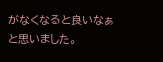がなくなると良いなぁと思いました。